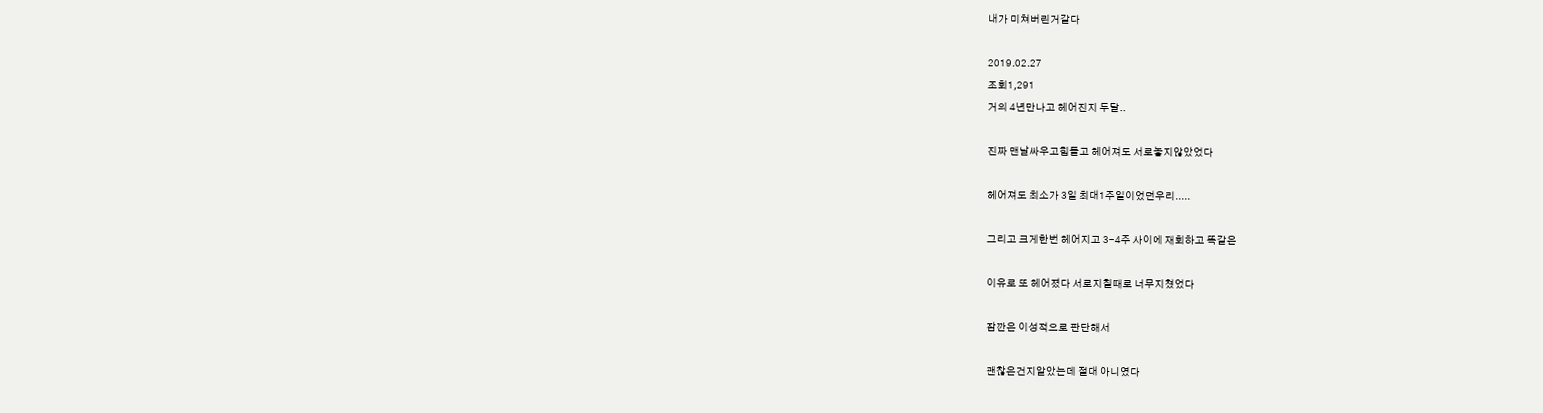내가 미쳐버린거같다

2019.02.27
조회1,291
거의 4년만나고 헤어진지 두달..

진짜 맨날싸우고힘들고 헤어져도 서로놓지않았었다

헤어져도 최소가 3일 최대1주일이었던우리.....

그리고 크게한번 헤어지고 3-4주 사이에 재회하고 똑같은

이유로 또 헤어졌다 서로지칠때로 너무지쳤었다

잠깐은 이성적으로 판단해서

괜찮은건지알았는데 절대 아니였다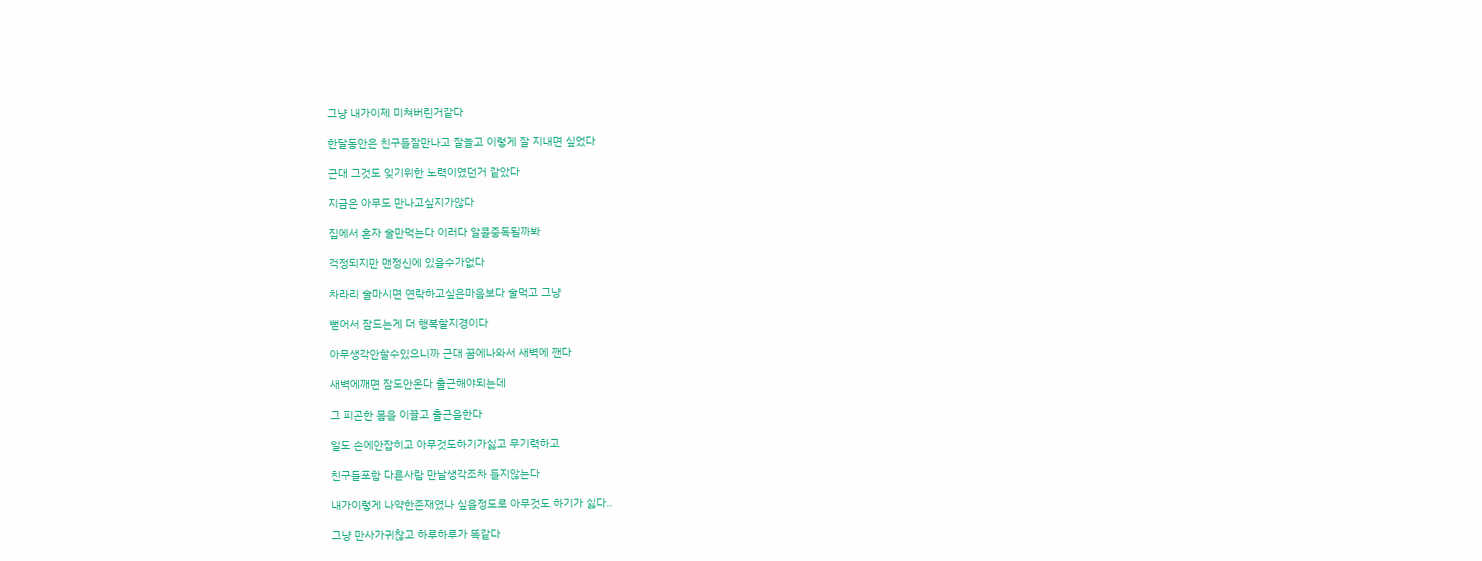그냥 내가이제 미쳐버린거같다

한달동안은 친구들잘만나고 잘놀고 이렇게 잘 지내면 싶었다

근대 그것도 잊기위한 노력이였던거 같았다

지금은 아무도 만나고싶지가않다

집에서 혼자 술만먹는다 이러다 알콜중독될까봐

걱정되지만 맨정신에 있을수가없다

차라리 술마시면 연락하고싶은마음보다 술먹고 그냥

뻗어서 잠드는게 더 행복할지경이다

아무생각안할수있으니까 근대 꿈에나와서 새벽에 깬다

새벽에깨면 잠도안온다 출근해야되는데

그 피곤한 몸을 이끌고 출근을한다

일도 손에안잡히고 아무것도하기가싫고 무기력하고

친구들포함 다른사람 만날생각조차 들지않는다

내가이렇게 나약한존재였나 싶을정도로 아무것도 하기가 싫다..

그냥 만사가귀찮고 하루하루가 똑같다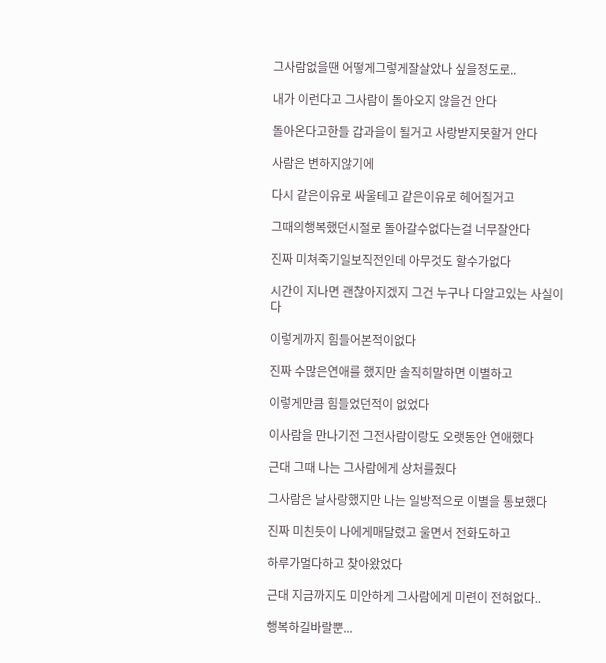그사람없을땐 어떻게그렇게잘살았나 싶을정도로..

내가 이런다고 그사람이 돌아오지 않을건 안다

돌아온다고한들 갑과을이 될거고 사랑받지못할거 안다

사람은 변하지않기에

다시 같은이유로 싸울테고 같은이유로 헤어질거고

그때의행복했던시절로 돌아갈수없다는걸 너무잘안다

진짜 미쳐죽기일보직전인데 아무것도 할수가없다

시간이 지나면 괜찮아지겠지 그건 누구나 다알고있는 사실이다

이렇게까지 힘들어본적이없다

진짜 수많은연애를 했지만 솔직히말하면 이별하고

이렇게만큼 힘들었던적이 없었다

이사람을 만나기전 그전사람이랑도 오랫동안 연애했다

근대 그때 나는 그사람에게 상처를줬다

그사람은 날사랑했지만 나는 일방적으로 이별을 통보했다

진짜 미친듯이 나에게매달렸고 울면서 전화도하고

하루가멀다하고 찾아왔었다

근대 지금까지도 미안하게 그사람에게 미련이 전혀없다..

행복하길바랄뿐...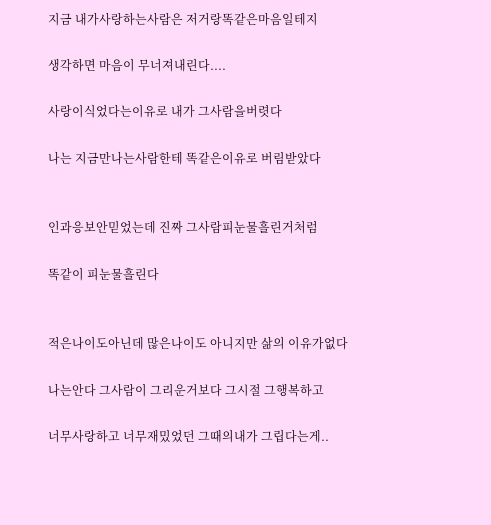지금 내가사랑하는사람은 저거랑똑같은마음일테지

생각하면 마음이 무너져내린다....

사랑이식었다는이유로 내가 그사람을버렷다

나는 지금만나는사람한테 똑같은이유로 버림받았다


인과응보안믿었는데 진짜 그사람피눈물흘린거처럼

똑같이 피눈물흘린다


적은나이도아닌데 많은나이도 아니지만 삶의 이유가없다

나는안다 그사람이 그리운거보다 그시절 그행복하고

너무사랑하고 너무재밌었던 그때의내가 그립다는게..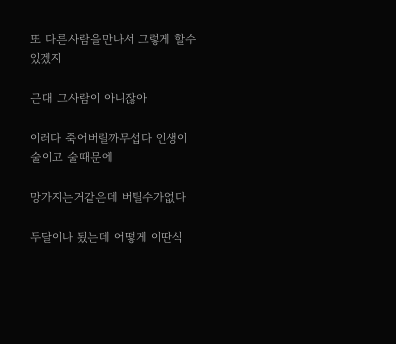또 다른사람을만나서 그렇게 할수있겠지

근대 그사람이 아니잖아

이러다 죽어버릴까무섭다 인생이 술이고 술때문에

망가지는거같은데 버틸수가없다

두달이나 됬는데 어떻게 이딴식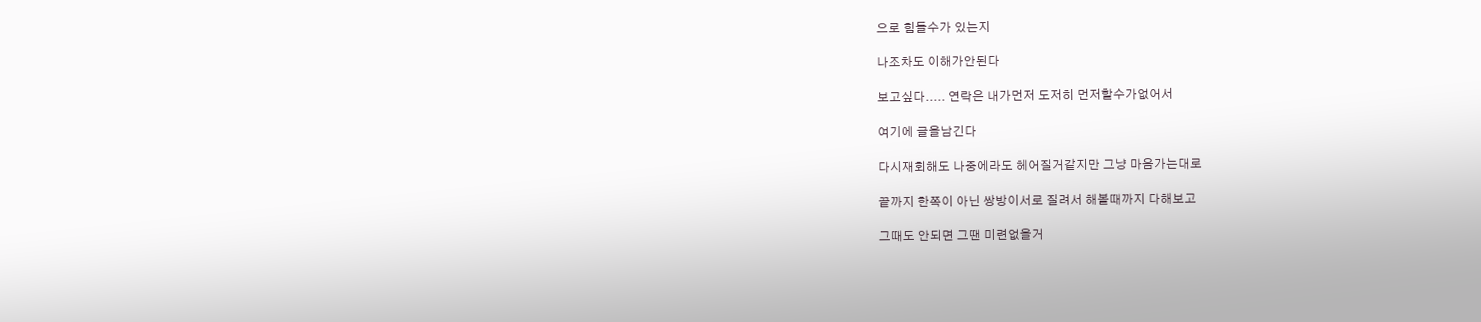으로 힘들수가 있는지

나조차도 이해가안된다

보고싶다..... 연락은 내가먼저 도저히 먼저할수가없어서

여기에 글을남긴다

다시재회해도 나중에라도 헤어질거같지만 그냥 마음가는대로

끝까지 한쪽이 아닌 쌍방이서로 질려서 해볼때까지 다해보고

그때도 안되면 그땐 미련없을거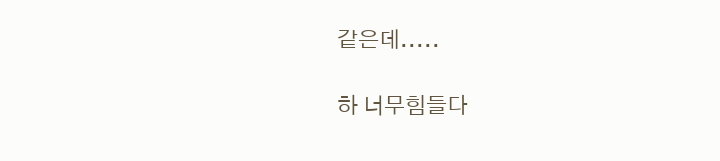같은데.....

하 너무힘들다